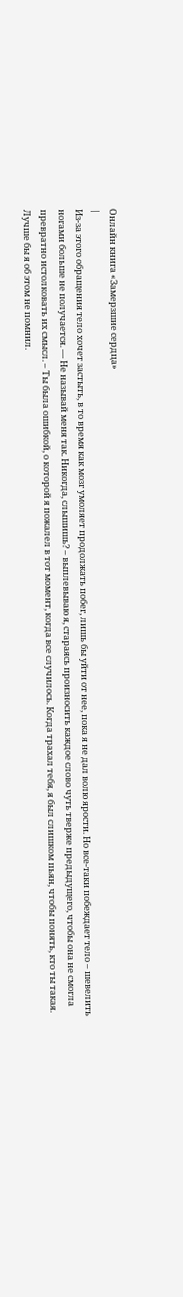Онлайн книга «Замерзшие сердца»
|
Из-за этого обращения тело хочет застыть, в то время как мозг умоляет продолжать побег, лишь бы уйти от нее, пока я не дал волю ярости. Но все-таки побеждает тело – шевелить ногами больше не получается. — Не называй меня так. Никогда, слышишь? – выплевываю я, стараясь произносить каждое слово чуть тверже предыдущего, чтобы она не смогла превратно истолковать их смысл. – Ты была ошибкой, о которой я пожалел в тот момент, когда все случилось. Когда трахал тебя, я был слишком пьян, чтобы понять, кто ты такая. Лучше бы я об этом не помнил.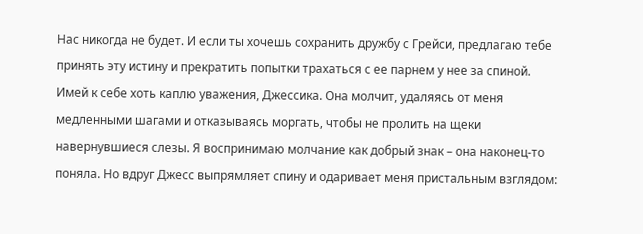Нас никогда не будет. И если ты хочешь сохранить дружбу с Грейси, предлагаю тебе принять эту истину и прекратить попытки трахаться с ее парнем у нее за спиной. Имей к себе хоть каплю уважения, Джессика. Она молчит, удаляясь от меня медленными шагами и отказываясь моргать, чтобы не пролить на щеки навернувшиеся слезы. Я воспринимаю молчание как добрый знак – она наконец-то поняла. Но вдруг Джесс выпрямляет спину и одаривает меня пристальным взглядом: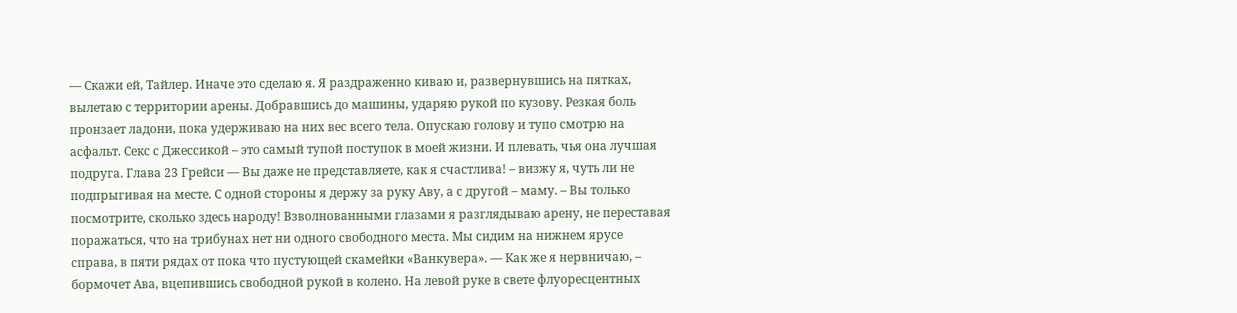— Скажи ей, Тайлер. Иначе это сделаю я. Я раздраженно киваю и, развернувшись на пятках, вылетаю с территории арены. Добравшись до машины, ударяю рукой по кузову. Резкая боль пронзает ладони, пока удерживаю на них вес всего тела. Опускаю голову и тупо смотрю на асфальт. Секс с Джессикой – это самый тупой поступок в моей жизни. И плевать, чья она лучшая подруга. Глава 23 Грейси — Вы даже не представляете, как я счастлива! – визжу я, чуть ли не подпрыгивая на месте. С одной стороны я держу за руку Аву, а с другой – маму. – Вы только посмотрите, сколько здесь народу! Взволнованными глазами я разглядываю арену, не переставая поражаться, что на трибунах нет ни одного свободного места. Мы сидим на нижнем ярусе справа, в пяти рядах от пока что пустующей скамейки «Ванкувера». — Как же я нервничаю, – бормочет Ава, вцепившись свободной рукой в колено. На левой руке в свете флуоресцентных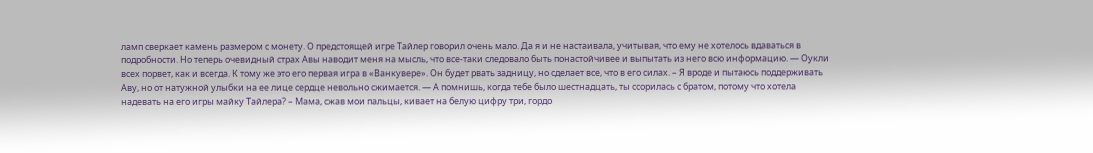ламп сверкает камень размером с монету. О предстоящей игре Тайлер говорил очень мало. Да я и не настаивала, учитывая, что ему не хотелось вдаваться в подробности. Но теперь очевидный страх Авы наводит меня на мысль, что все-таки следовало быть понастойчивее и выпытать из него всю информацию. — Оукли всех порвет, как и всегда. К тому же это его первая игра в «Ванкувере». Он будет рвать задницу, но сделает все, что в его силах. – Я вроде и пытаюсь поддерживать Аву, но от натужной улыбки на ее лице сердце невольно сжимается. — А помнишь, когда тебе было шестнадцать, ты ссорилась с братом, потому что хотела надевать на его игры майку Тайлера? – Мама, сжав мои пальцы, кивает на белую цифру три, гордо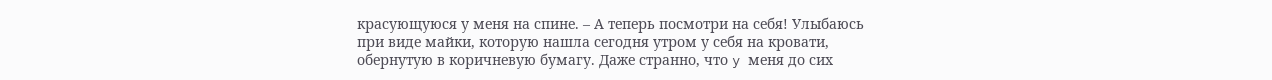красующуюся у меня на спине. – А теперь посмотри на себя! Улыбаюсь при виде майки, которую нашла сегодня утром у себя на кровати, обернутую в коричневую бумагу. Даже странно, что y меня до сих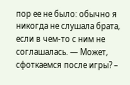пор ее не было: обычно я никогда не слушала брата, если в чем-то с ним не соглашалась. — Может, сфоткаемся после игры? –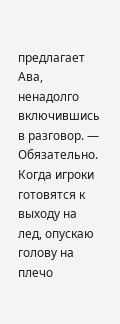предлагает Ава, ненадолго включившись в разговор. — Обязательно. Когда игроки готовятся к выходу на лед, опускаю голову на плечо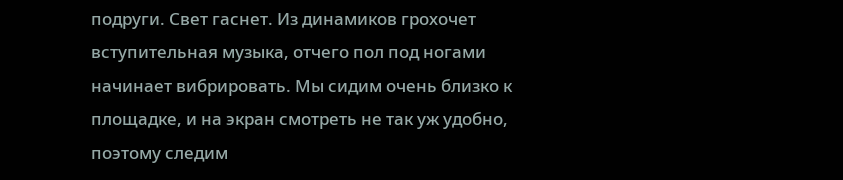подруги. Свет гаснет. Из динамиков грохочет вступительная музыка, отчего пол под ногами начинает вибрировать. Мы сидим очень близко к площадке, и на экран смотреть не так уж удобно, поэтому следим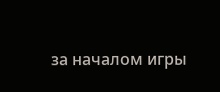за началом игры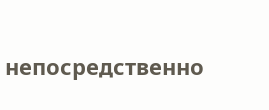непосредственно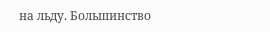на льду. Большинство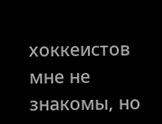хоккеистов мне не знакомы, но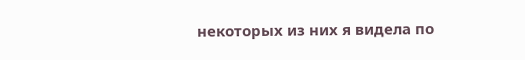некоторых из них я видела по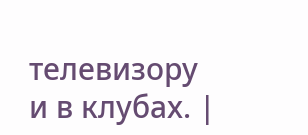телевизору и в клубах. |